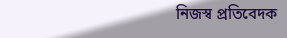নিজস্ব প্রতিবেদক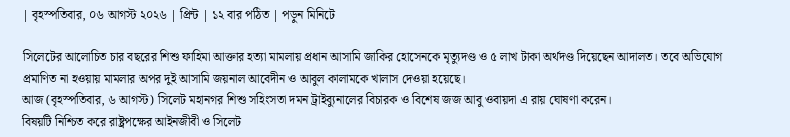| বৃহস্পতিবার, ০৬ আগস্ট ২০২৬ | প্রিন্ট | ১২ বার পঠিত | পড়ুন মিনিটে

সিলেটের আলোচিত চার বছরের শিশু ফাহিমা আক্তার হত্যা মামলায় প্রধান আসামি জাকির হোসেনকে মৃত্যুদণ্ড ও ৫ লাখ টাকা অর্থদণ্ড দিয়েছেন আদালত। তবে অভিযোগ প্রমাণিত না হওয়ায় মামলার অপর দুই আসামি জয়নাল আবেদীন ও আবুল কালামকে খালাস দেওয়া হয়েছে।
আজ (বৃহস্পতিবার, ৬ আগস্ট) সিলেট মহানগর শিশু সহিংসতা দমন ট্রাইব্যুনালের বিচারক ও বিশেষ জজ আবু ওবায়দা এ রায় ঘোষণা করেন।
বিষয়টি নিশ্চিত করে রাষ্ট্রপক্ষের আইনজীবী ও সিলেট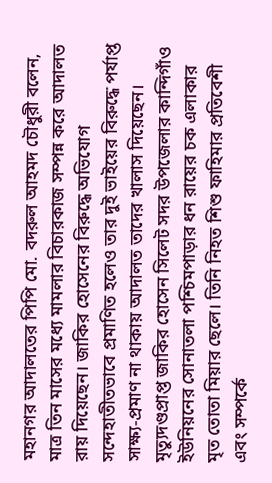মহানগর আদালতের পিপি মো. বদরুল আহমদ চৌধুরী বলেন, মাত্র তিন মাসের মধ্যে মামলার বিচারকাজ সম্পন্ন করে আদালত রায় দিয়েছেন। জাকির হোসেনের বিরুদ্ধে অভিযোগ সন্দেহাতীতভাবে প্রমাণিত হলেও তার দুই ভাইয়ের বিরুদ্ধে পর্যাপ্ত সাক্ষ্য-প্রমাণ না থাকায় আদালত তাদের খালাস দিয়েছেন।
মৃত্যুদণ্ডপ্রাপ্ত জাকির হোসেন সিলেট সদর উপজেলার কান্দিগাঁও ইউনিয়নের সোনাতলা পশ্চিমপাড়ার ধন রায়ের চক এলাকার মৃত তোতা মিয়ার ছেলে। তিনি নিহত শিশু ফাহিমার প্রতিবেশী এবং সম্পর্কে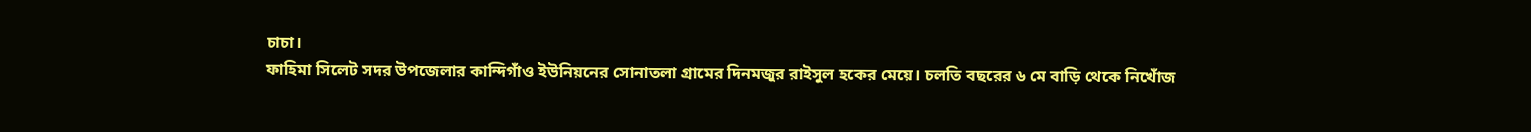চাচা।
ফাহিমা সিলেট সদর উপজেলার কান্দিগাঁও ইউনিয়নের সোনাতলা গ্রামের দিনমজুর রাইসুল হকের মেয়ে। চলতি বছরের ৬ মে বাড়ি থেকে নিখোঁজ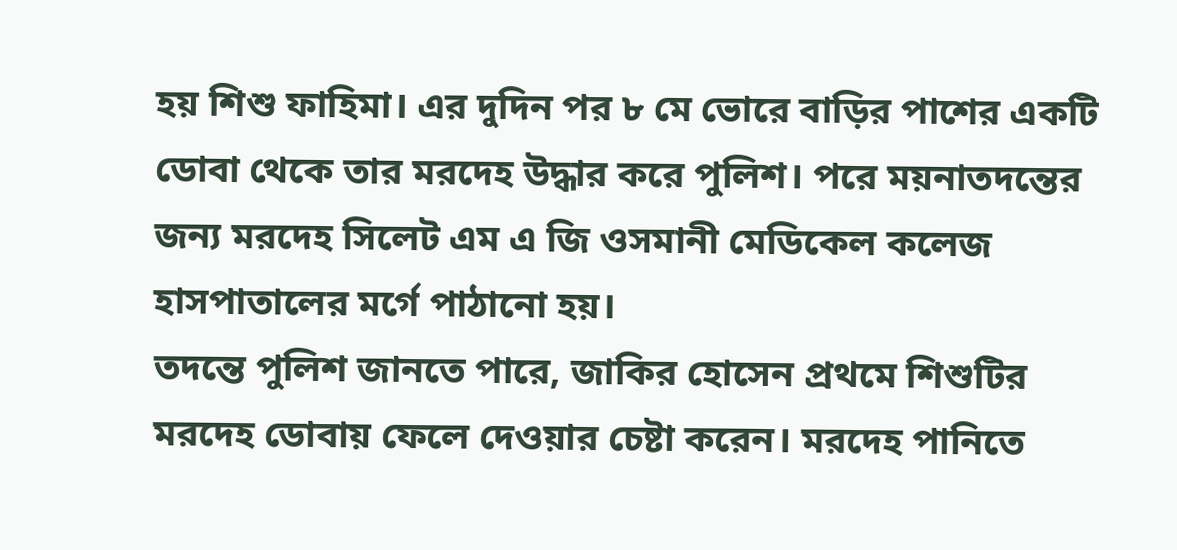হয় শিশু ফাহিমা। এর দুদিন পর ৮ মে ভোরে বাড়ির পাশের একটি ডোবা থেকে তার মরদেহ উদ্ধার করে পুলিশ। পরে ময়নাতদন্তের জন্য মরদেহ সিলেট এম এ জি ওসমানী মেডিকেল কলেজ হাসপাতালের মর্গে পাঠানো হয়।
তদন্তে পুলিশ জানতে পারে, জাকির হোসেন প্রথমে শিশুটির মরদেহ ডোবায় ফেলে দেওয়ার চেষ্টা করেন। মরদেহ পানিতে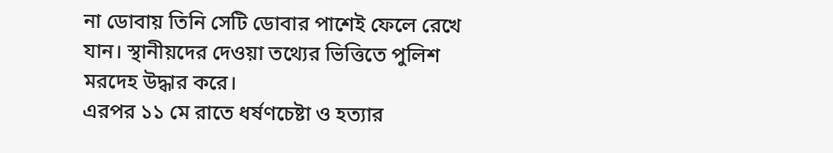না ডোবায় তিনি সেটি ডোবার পাশেই ফেলে রেখে যান। স্থানীয়দের দেওয়া তথ্যের ভিত্তিতে পুলিশ মরদেহ উদ্ধার করে।
এরপর ১১ মে রাতে ধর্ষণচেষ্টা ও হত্যার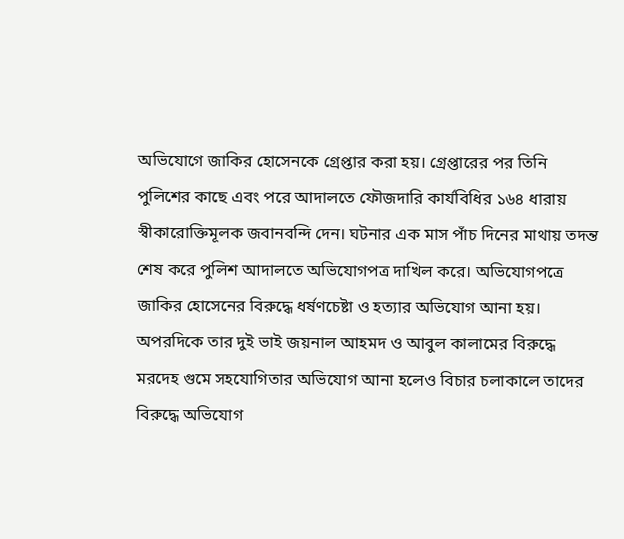অভিযোগে জাকির হোসেনকে গ্রেপ্তার করা হয়। গ্রেপ্তারের পর তিনি পুলিশের কাছে এবং পরে আদালতে ফৌজদারি কার্যবিধির ১৬৪ ধারায় স্বীকারোক্তিমূলক জবানবন্দি দেন। ঘটনার এক মাস পাঁচ দিনের মাথায় তদন্ত শেষ করে পুলিশ আদালতে অভিযোগপত্র দাখিল করে। অভিযোগপত্রে জাকির হোসেনের বিরুদ্ধে ধর্ষণচেষ্টা ও হত্যার অভিযোগ আনা হয়। অপরদিকে তার দুই ভাই জয়নাল আহমদ ও আবুল কালামের বিরুদ্ধে মরদেহ গুমে সহযোগিতার অভিযোগ আনা হলেও বিচার চলাকালে তাদের বিরুদ্ধে অভিযোগ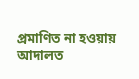প্রমাণিত না হওয়ায় আদালত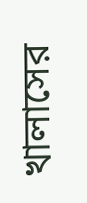খালাসের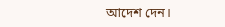আদেশ দেন।